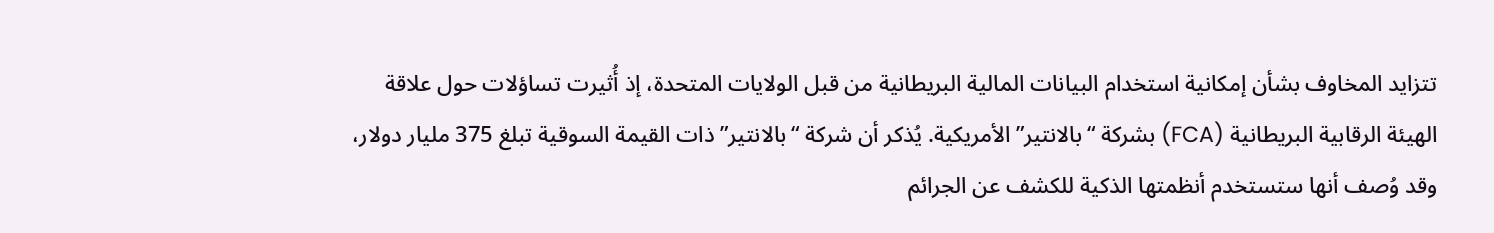تتزايد المخاوف بشأن إمكانية استخدام البيانات المالية البريطانية من قبل الولايات المتحدة، إذ أُثيرت تساؤلات حول علاقة الهيئة الرقابية البريطانية (FCA) بشركة “بالانتير” الأمريكية. يُذكر أن شركة “بالانتير” ذات القيمة السوقية تبلغ 375 مليار دولار، وقد وُصف أنها ستستخدم أنظمتها الذكية للكشف عن الجرائم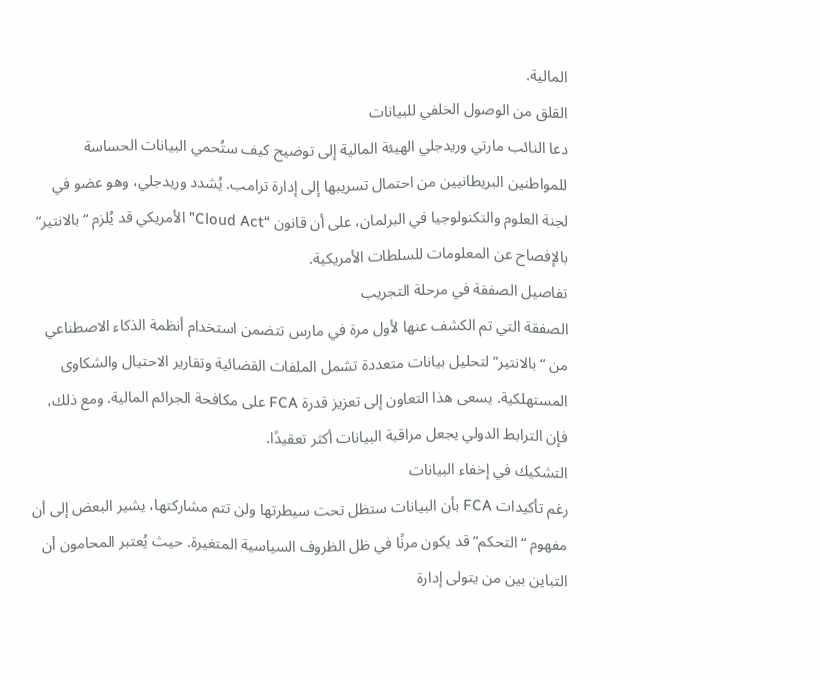المالية.
القلق من الوصول الخلفي للبيانات
دعا النائب مارتي وريدجلي الهيئة المالية إلى توضيح كيف ستُحمي البيانات الحساسة للمواطنين البريطانيين من احتمال تسريبها إلى إدارة ترامب. يُشدد وريدجلي، وهو عضو في لجنة العلوم والتكنولوجيا في البرلمان، على أن قانون “Cloud Act” الأمريكي قد يُلزم “بالانتير” بالإفصاح عن المعلومات للسلطات الأمريكية.
تفاصيل الصفقة في مرحلة التجريب
الصفقة التي تم الكشف عنها لأول مرة في مارس تتضمن استخدام أنظمة الذكاء الاصطناعي من “بالانتير” لتحليل بيانات متعددة تشمل الملفات القضائية وتقارير الاحتيال والشكاوى المستهلكية. يسعى هذا التعاون إلى تعزيز قدرة FCA على مكافحة الجرائم المالية. ومع ذلك، فإن الترابط الدولي يجعل مراقبة البيانات أكثر تعقيدًا.
التشكيك في إخفاء البيانات
رغم تأكيدات FCA بأن البيانات ستظل تحت سيطرتها ولن تتم مشاركتها، يشير البعض إلى أن مفهوم “التحكم” قد يكون مرنًا في ظل الظروف السياسية المتغيرة. حيث يُعتبر المحامون أن التباين بين من يتولى إدارة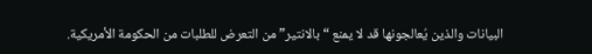البيانات والذين يُعالجونها قد لا يمنع “بالانتير” من التعرض للطلبات من الحكومة الأمريكية.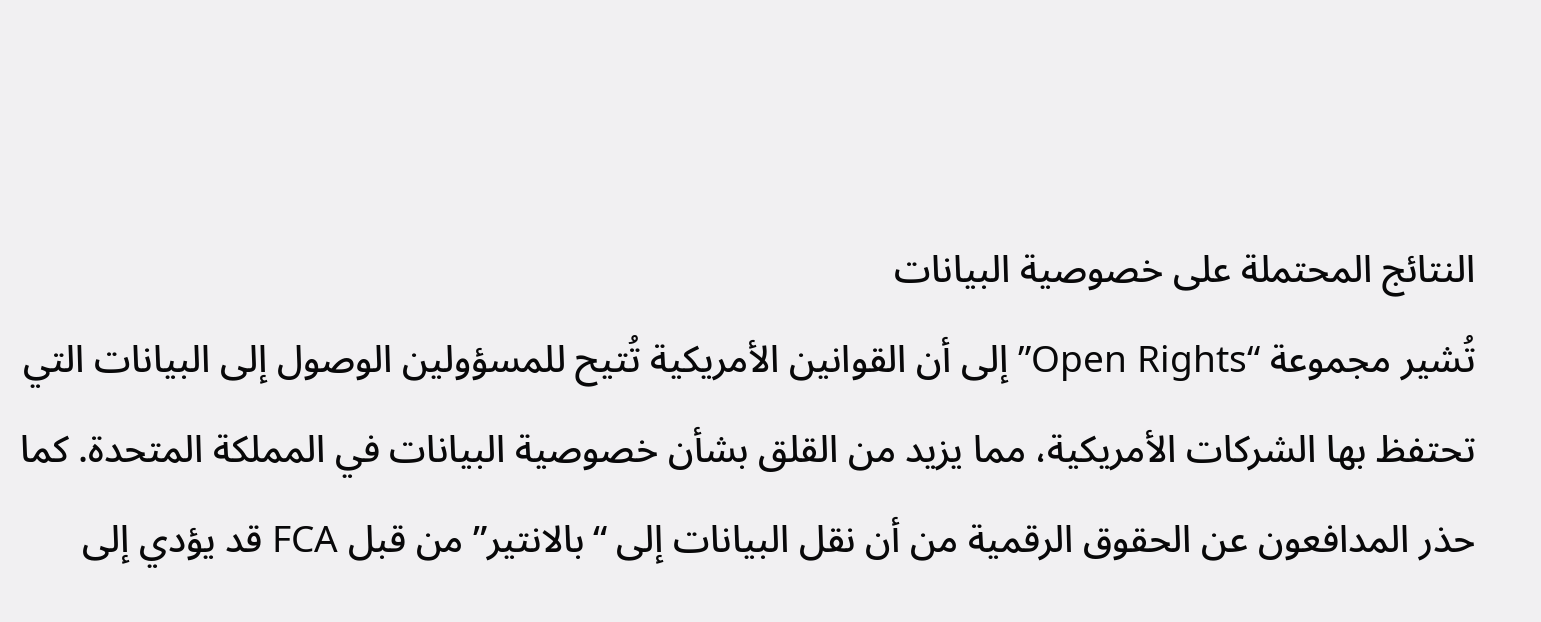النتائج المحتملة على خصوصية البيانات
تُشير مجموعة “Open Rights” إلى أن القوانين الأمريكية تُتيح للمسؤولين الوصول إلى البيانات التي تحتفظ بها الشركات الأمريكية، مما يزيد من القلق بشأن خصوصية البيانات في المملكة المتحدة. كما حذر المدافعون عن الحقوق الرقمية من أن نقل البيانات إلى “بالانتير” من قبل FCA قد يؤدي إلى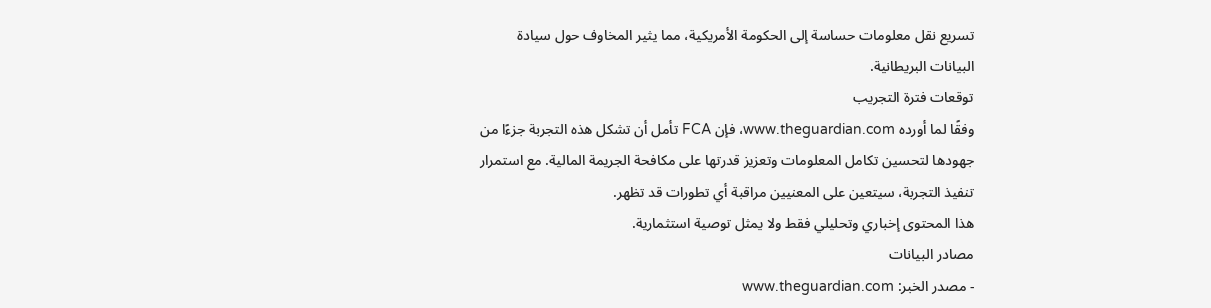تسريع نقل معلومات حساسة إلى الحكومة الأمريكية، مما يثير المخاوف حول سيادة البيانات البريطانية.
توقعات فترة التجريب
وفقًا لما أورده www.theguardian.com، فإن FCA تأمل أن تشكل هذه التجربة جزءًا من جهودها لتحسين تكامل المعلومات وتعزيز قدرتها على مكافحة الجريمة المالية. مع استمرار تنفيذ التجربة، سيتعين على المعنيين مراقبة أي تطورات قد تظهر.
هذا المحتوى إخباري وتحليلي فقط ولا يمثل توصية استثمارية.
مصادر البيانات
- مصدر الخبر: www.theguardian.com